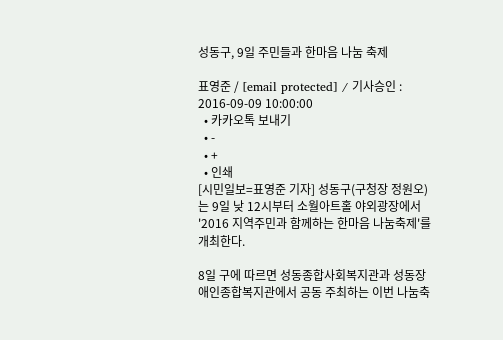성동구, 9일 주민들과 한마음 나눔 축제

표영준 / [email protected] / 기사승인 : 2016-09-09 10:00:00
  • 카카오톡 보내기
  • -
  • +
  • 인쇄
[시민일보=표영준 기자] 성동구(구청장 정원오)는 9일 낮 12시부터 소월아트홀 야외광장에서 '2016 지역주민과 함께하는 한마음 나눔축제'를 개최한다.

8일 구에 따르면 성동종합사회복지관과 성동장애인종합복지관에서 공동 주최하는 이번 나눔축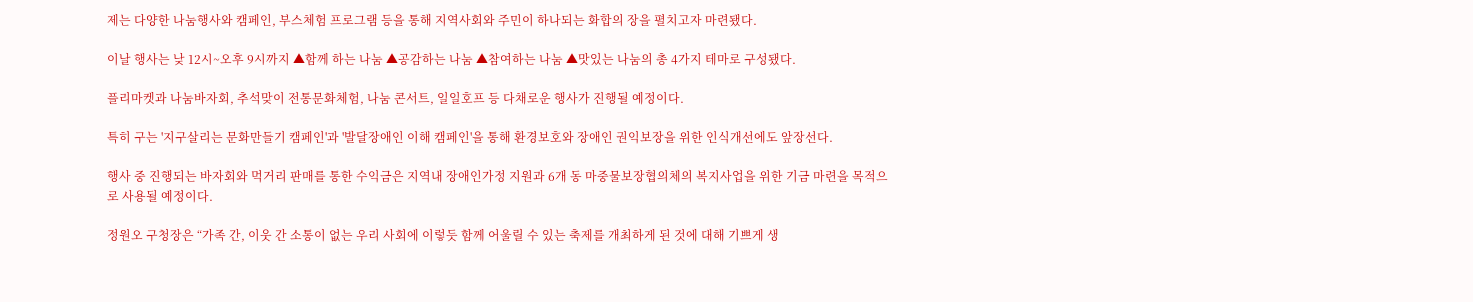제는 다양한 나눔행사와 캠페인, 부스체험 프로그램 등을 통해 지역사회와 주민이 하나되는 화합의 장을 펼치고자 마련됐다.

이날 행사는 낮 12시~오후 9시까지 ▲함께 하는 나눔 ▲공감하는 나눔 ▲참여하는 나눔 ▲맛있는 나눔의 총 4가지 테마로 구성됐다.

플리마켓과 나눔바자회, 추석맞이 전통문화체험, 나눔 콘서트, 일일호프 등 다채로운 행사가 진행될 예정이다.

특히 구는 '지구살리는 문화만들기 캠페인'과 '발달장애인 이해 캠페인'을 통해 환경보호와 장애인 권익보장을 위한 인식개선에도 앞장선다.

행사 중 진행되는 바자회와 먹거리 판매를 통한 수익금은 지역내 장애인가정 지원과 6개 동 마중물보장협의체의 복지사업을 위한 기금 마련을 목적으로 사용될 예정이다.

정원오 구청장은 “가족 간, 이웃 간 소통이 없는 우리 사회에 이렇듯 함께 어울릴 수 있는 축제를 개최하게 된 것에 대해 기쁘게 생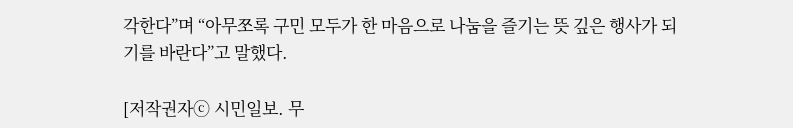각한다”며 “아무쪼록 구민 모두가 한 마음으로 나눔을 즐기는 뜻 깊은 행사가 되기를 바란다”고 말했다.

[저작권자ⓒ 시민일보. 무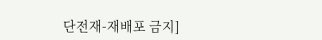단전재-재배포 금지]